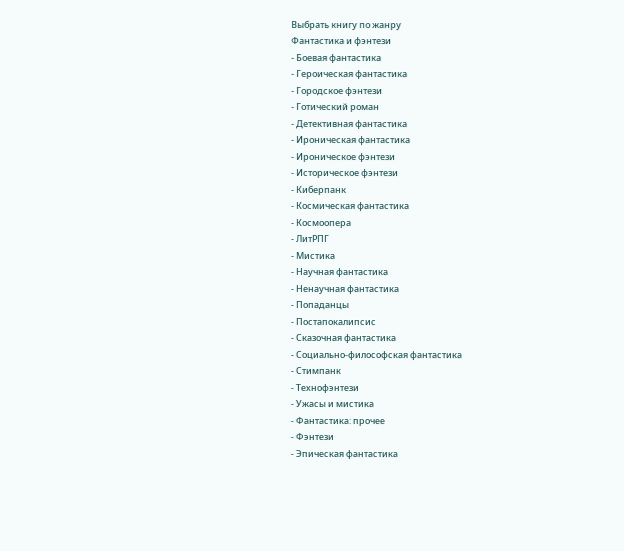Выбрать книгу по жанру
Фантастика и фэнтези
- Боевая фантастика
- Героическая фантастика
- Городское фэнтези
- Готический роман
- Детективная фантастика
- Ироническая фантастика
- Ироническое фэнтези
- Историческое фэнтези
- Киберпанк
- Космическая фантастика
- Космоопера
- ЛитРПГ
- Мистика
- Научная фантастика
- Ненаучная фантастика
- Попаданцы
- Постапокалипсис
- Сказочная фантастика
- Социально-философская фантастика
- Стимпанк
- Технофэнтези
- Ужасы и мистика
- Фантастика: прочее
- Фэнтези
- Эпическая фантастика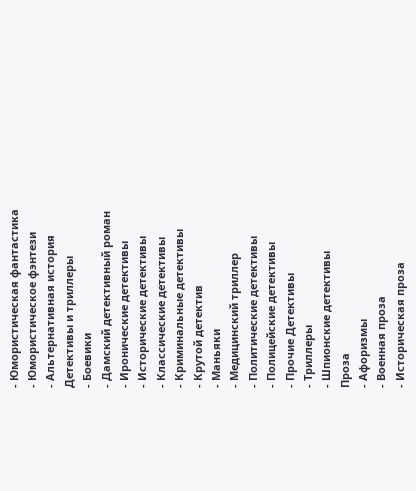- Юмористическая фантастика
- Юмористическое фэнтези
- Альтернативная история
Детективы и триллеры
- Боевики
- Дамский детективный роман
- Иронические детективы
- Исторические детективы
- Классические детективы
- Криминальные детективы
- Крутой детектив
- Маньяки
- Медицинский триллер
- Политические детективы
- Полицейские детективы
- Прочие Детективы
- Триллеры
- Шпионские детективы
Проза
- Афоризмы
- Военная проза
- Историческая проза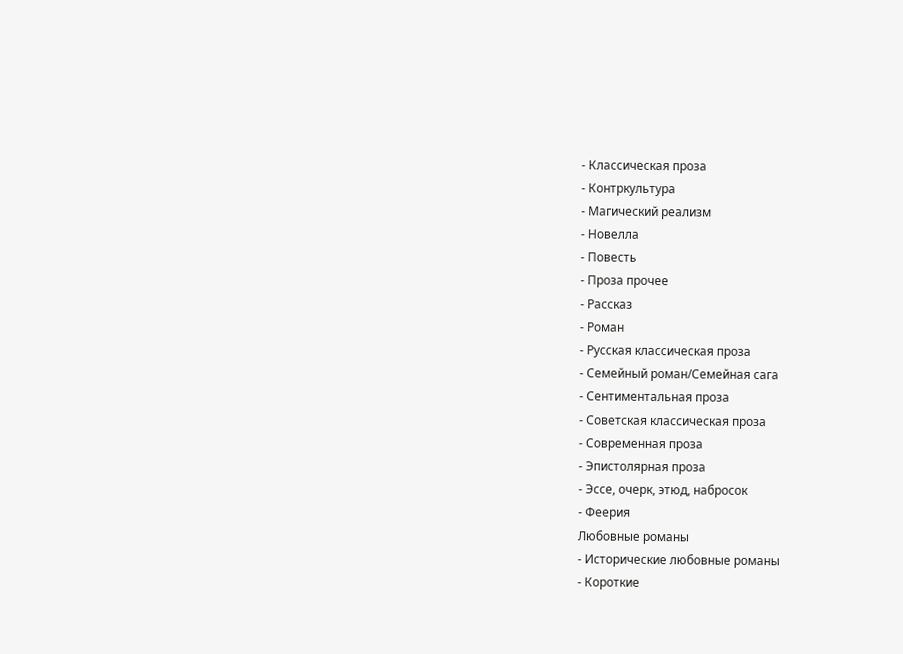- Классическая проза
- Контркультура
- Магический реализм
- Новелла
- Повесть
- Проза прочее
- Рассказ
- Роман
- Русская классическая проза
- Семейный роман/Семейная сага
- Сентиментальная проза
- Советская классическая проза
- Современная проза
- Эпистолярная проза
- Эссе, очерк, этюд, набросок
- Феерия
Любовные романы
- Исторические любовные романы
- Короткие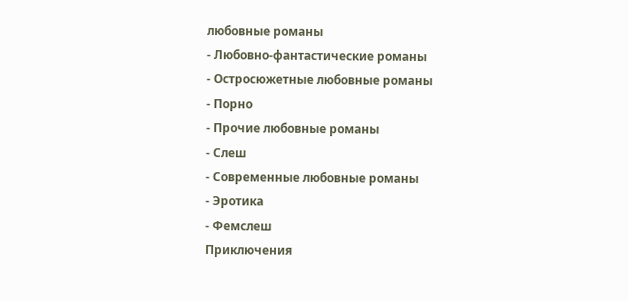любовные романы
- Любовно-фантастические романы
- Остросюжетные любовные романы
- Порно
- Прочие любовные романы
- Слеш
- Современные любовные романы
- Эротика
- Фемслеш
Приключения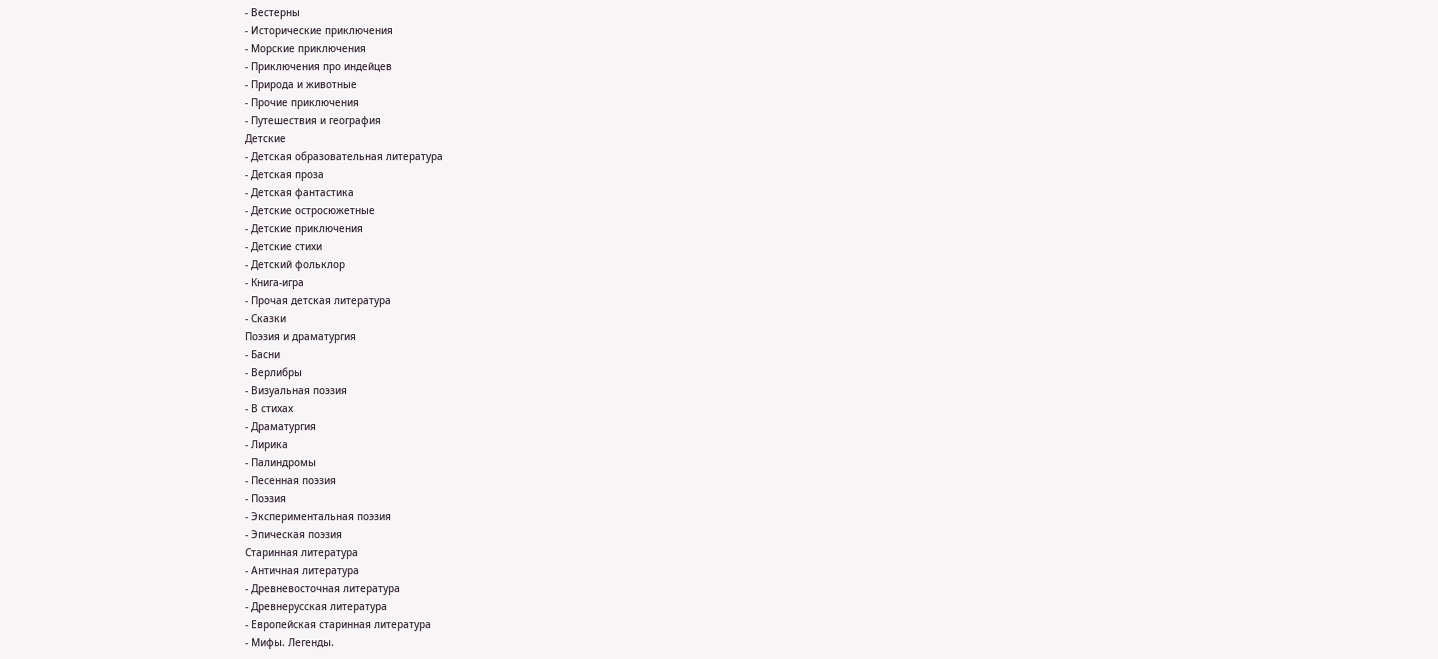- Вестерны
- Исторические приключения
- Морские приключения
- Приключения про индейцев
- Природа и животные
- Прочие приключения
- Путешествия и география
Детские
- Детская образовательная литература
- Детская проза
- Детская фантастика
- Детские остросюжетные
- Детские приключения
- Детские стихи
- Детский фольклор
- Книга-игра
- Прочая детская литература
- Сказки
Поэзия и драматургия
- Басни
- Верлибры
- Визуальная поэзия
- В стихах
- Драматургия
- Лирика
- Палиндромы
- Песенная поэзия
- Поэзия
- Экспериментальная поэзия
- Эпическая поэзия
Старинная литература
- Античная литература
- Древневосточная литература
- Древнерусская литература
- Европейская старинная литература
- Мифы. Легенды.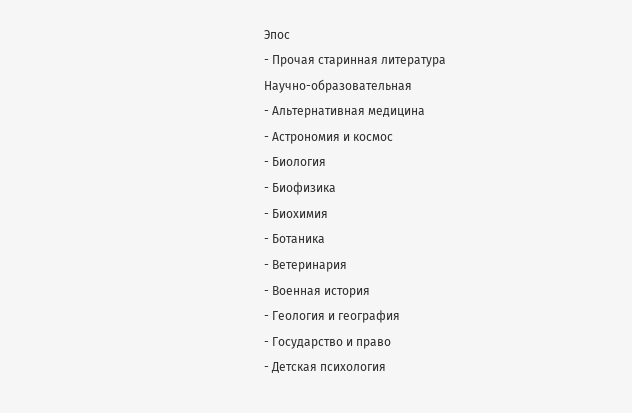Эпос
- Прочая старинная литература
Научно-образовательная
- Альтернативная медицина
- Астрономия и космос
- Биология
- Биофизика
- Биохимия
- Ботаника
- Ветеринария
- Военная история
- Геология и география
- Государство и право
- Детская психология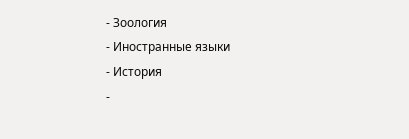- Зоология
- Иностранные языки
- История
-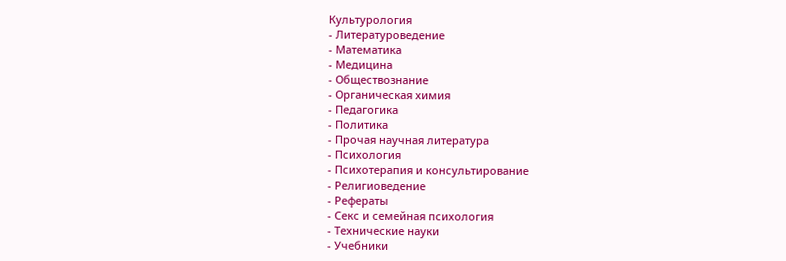Культурология
- Литературоведение
- Математика
- Медицина
- Обществознание
- Органическая химия
- Педагогика
- Политика
- Прочая научная литература
- Психология
- Психотерапия и консультирование
- Религиоведение
- Рефераты
- Секс и семейная психология
- Технические науки
- Учебники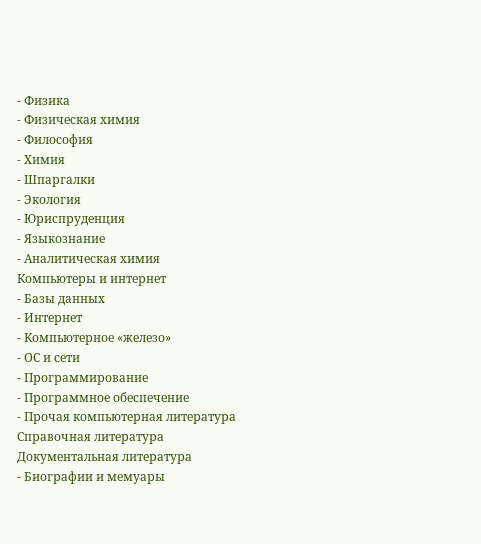- Физика
- Физическая химия
- Философия
- Химия
- Шпаргалки
- Экология
- Юриспруденция
- Языкознание
- Аналитическая химия
Компьютеры и интернет
- Базы данных
- Интернет
- Компьютерное «железо»
- ОС и сети
- Программирование
- Программное обеспечение
- Прочая компьютерная литература
Справочная литература
Документальная литература
- Биографии и мемуары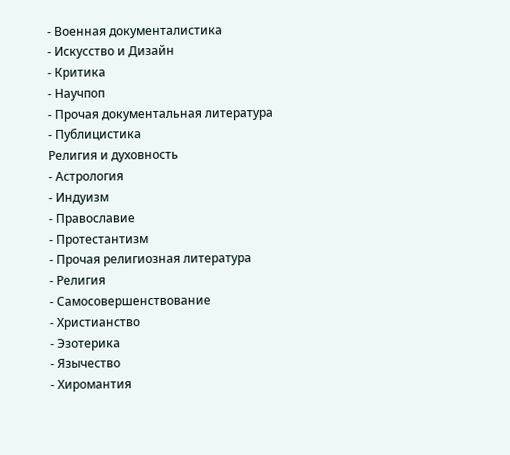- Военная документалистика
- Искусство и Дизайн
- Критика
- Научпоп
- Прочая документальная литература
- Публицистика
Религия и духовность
- Астрология
- Индуизм
- Православие
- Протестантизм
- Прочая религиозная литература
- Религия
- Самосовершенствование
- Христианство
- Эзотерика
- Язычество
- Хиромантия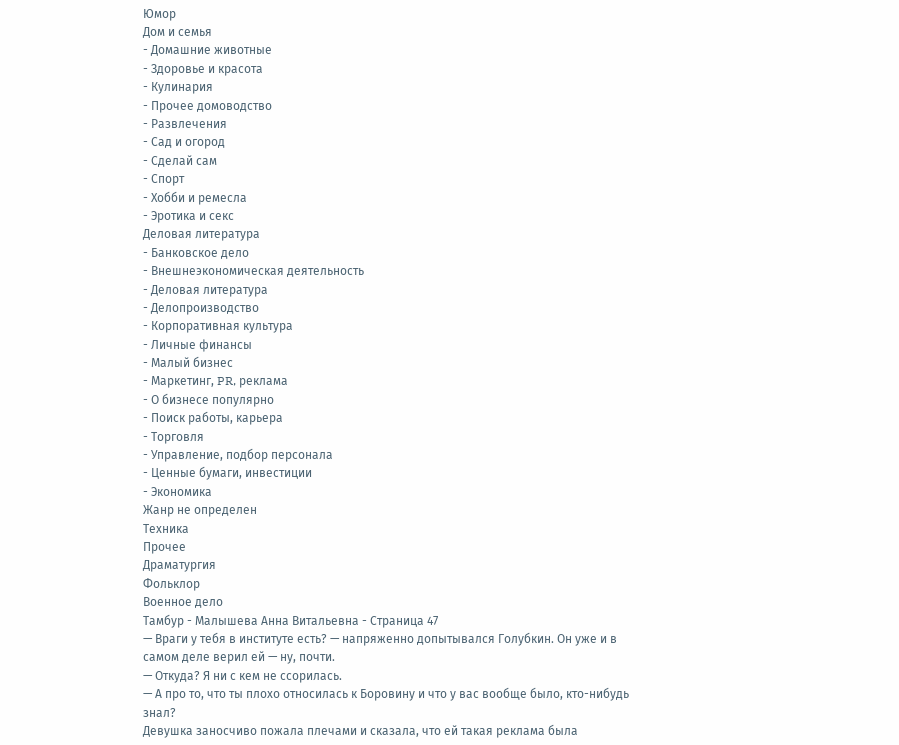Юмор
Дом и семья
- Домашние животные
- Здоровье и красота
- Кулинария
- Прочее домоводство
- Развлечения
- Сад и огород
- Сделай сам
- Спорт
- Хобби и ремесла
- Эротика и секс
Деловая литература
- Банковское дело
- Внешнеэкономическая деятельность
- Деловая литература
- Делопроизводство
- Корпоративная культура
- Личные финансы
- Малый бизнес
- Маркетинг, PR, реклама
- О бизнесе популярно
- Поиск работы, карьера
- Торговля
- Управление, подбор персонала
- Ценные бумаги, инвестиции
- Экономика
Жанр не определен
Техника
Прочее
Драматургия
Фольклор
Военное дело
Тамбур - Малышева Анна Витальевна - Страница 47
— Враги у тебя в институте есть? — напряженно допытывался Голубкин. Он уже и в самом деле верил ей — ну, почти.
— Откуда? Я ни с кем не ссорилась.
— А про то, что ты плохо относилась к Боровину и что у вас вообще было, кто-нибудь знал?
Девушка заносчиво пожала плечами и сказала, что ей такая реклама была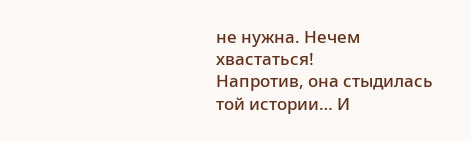не нужна. Нечем хвастаться!
Напротив, она стыдилась той истории… И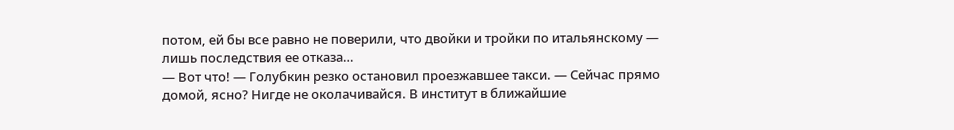потом, ей бы все равно не поверили, что двойки и тройки по итальянскому — лишь последствия ее отказа…
— Вот что! — Голубкин резко остановил проезжавшее такси. — Сейчас прямо домой, ясно? Нигде не околачивайся. В институт в ближайшие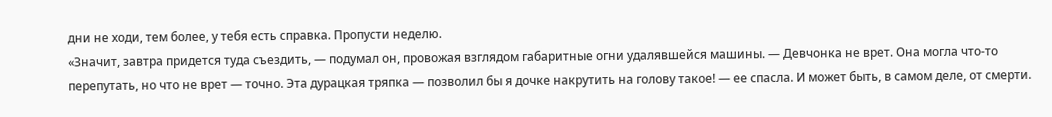дни не ходи, тем более, у тебя есть справка. Пропусти неделю.
«Значит, завтра придется туда съездить, — подумал он, провожая взглядом габаритные огни удалявшейся машины. — Девчонка не врет. Она могла что-то перепутать, но что не врет — точно. Эта дурацкая тряпка — позволил бы я дочке накрутить на голову такое! — ее спасла. И может быть, в самом деле, от смерти.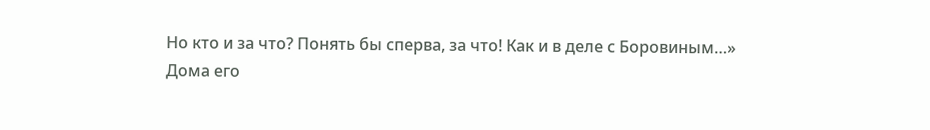Но кто и за что? Понять бы сперва, за что! Как и в деле с Боровиным…»
Дома его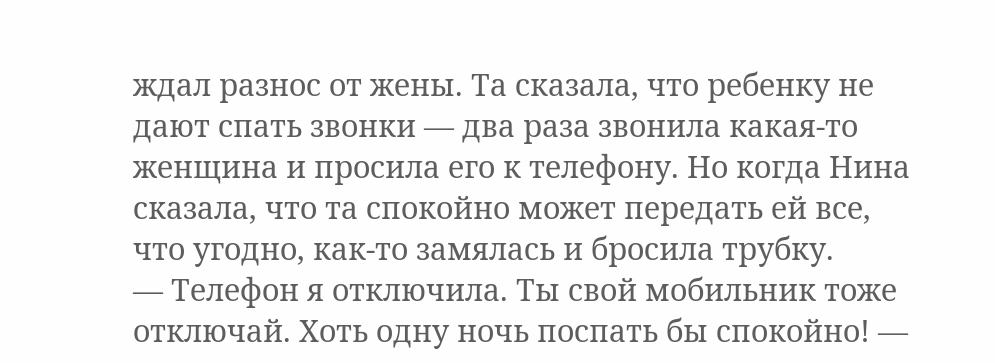ждал разнос от жены. Та сказала, что ребенку не дают спать звонки — два раза звонила какая-то женщина и просила его к телефону. Но когда Нина сказала, что та спокойно может передать ей все, что угодно, как-то замялась и бросила трубку.
— Телефон я отключила. Ты свой мобильник тоже отключай. Хоть одну ночь поспать бы спокойно! —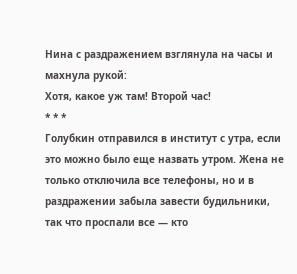Нина с раздражением взглянула на часы и махнула рукой:
Хотя, какое уж там! Второй час!
* * *
Голубкин отправился в институт с утра, если это можно было еще назвать утром. Жена не только отключила все телефоны, но и в раздражении забыла завести будильники, так что проспали все — кто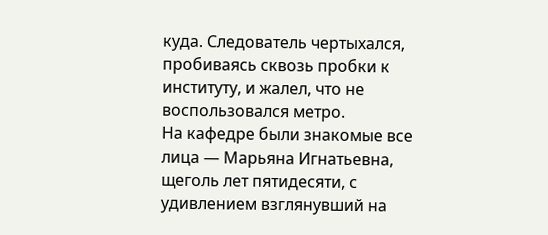куда. Следователь чертыхался, пробиваясь сквозь пробки к институту, и жалел, что не воспользовался метро.
На кафедре были знакомые все лица — Марьяна Игнатьевна, щеголь лет пятидесяти, с удивлением взглянувший на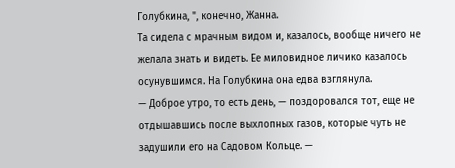Голубкина, ", конечно, Жанна.
Та сидела с мрачным видом и, казалось, вообще ничего не желала знать и видеть. Ее миловидное личико казалось осунувшимся. На Голубкина она едва взглянула.
— Доброе утро, то есть день, — поздоровался тот, еще не отдышавшись после выхлопных газов, которые чуть не задушили его на Садовом Кольце. —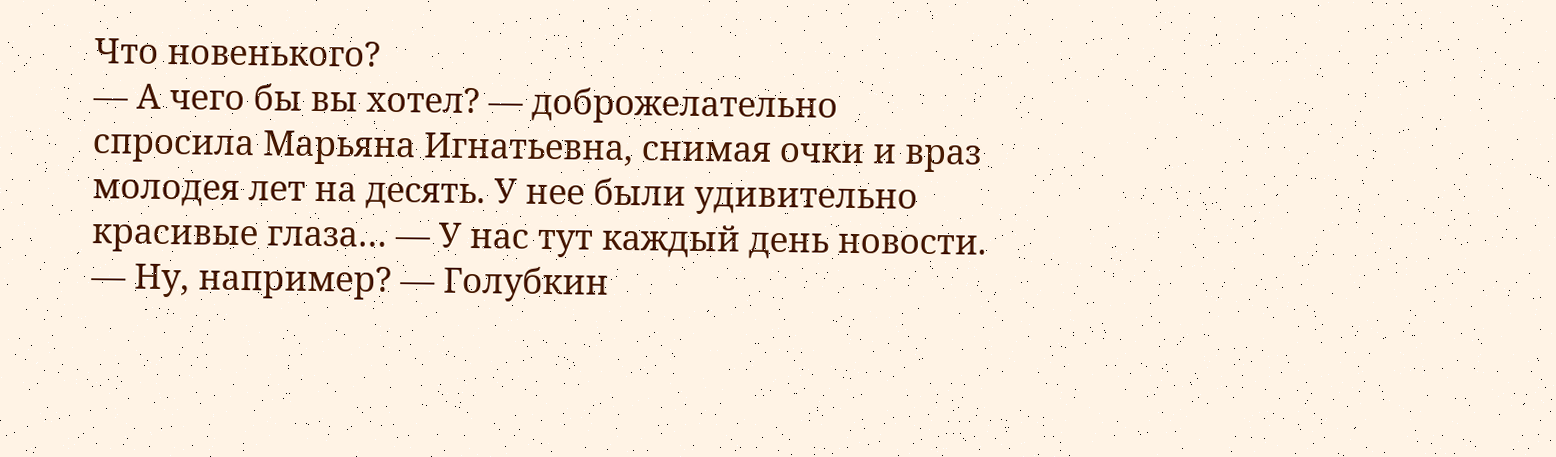Что новенького?
— А чего бы вы хотел? — доброжелательно спросила Марьяна Игнатьевна, снимая очки и враз молодея лет на десять. У нее были удивительно красивые глаза… — У нас тут каждый день новости.
— Ну, например? — Голубкин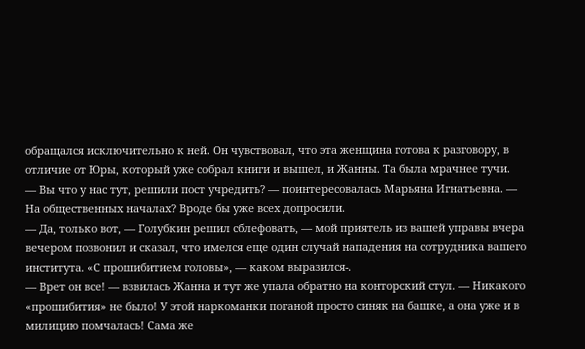обращался исключительно к ней. Он чувствовал, что эта женщина готова к разговору, в отличие от Юры, который уже собрал книги и вышел, и Жанны. Та была мрачнее тучи.
— Вы что у нас тут, решили пост учредить? — поинтересовалась Марьяна Игнатьевна. — На общественных началах? Вроде бы уже всех допросили.
— Да, только вот, — Голубкин решил сблефовать, — мой приятель из вашей управы вчера вечером позвонил и сказал, что имелся еще один случай нападения на сотрудника вашего института. «С прошибитием головы», — каком выразился-.
— Врет он все! — взвилась Жанна и тут же упала обратно на конторский стул. — Никакого «прошибития» не было! У этой наркоманки поганой просто синяк на башке, а она уже и в милицию помчалась! Сама же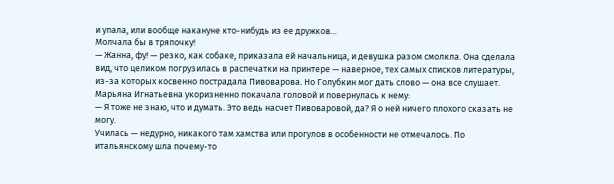и упала, или вообще накануне кто-нибудь из ее дружков…
Молчала бы в тряпочку!
— Жанна, фу! — резко, как собаке, приказала ей начальница, и девушка разом смолкла. Она сделала вид, что целиком погрузилась в распечатки на принтере — наверное, тех самых списков литературы, из-за которых косвенно пострадала Пивоварова. Но Голубкин мог дать слово — она все слушает.
Марьяна Игнатьевна укоризненно покачала головой и повернулась к нему:
— Я тоже не знаю, что и думать. Это ведь насчет Пивоваровой, да? Я о ней ничего плохого сказать не могу.
Училась — недурно, никакого там хамства или прогулов в особенности не отмечалось. По итальянскому шла почему-то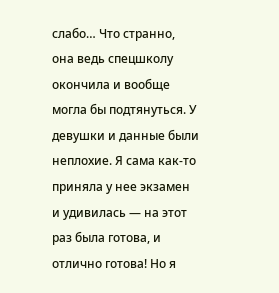слабо… Что странно, она ведь спецшколу окончила и вообще могла бы подтянуться. У девушки и данные были неплохие. Я сама как-то приняла у нее экзамен и удивилась — на этот раз была готова, и отлично готова! Но я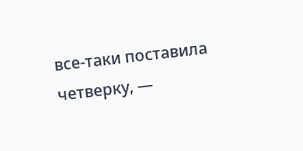все-таки поставила четверку, —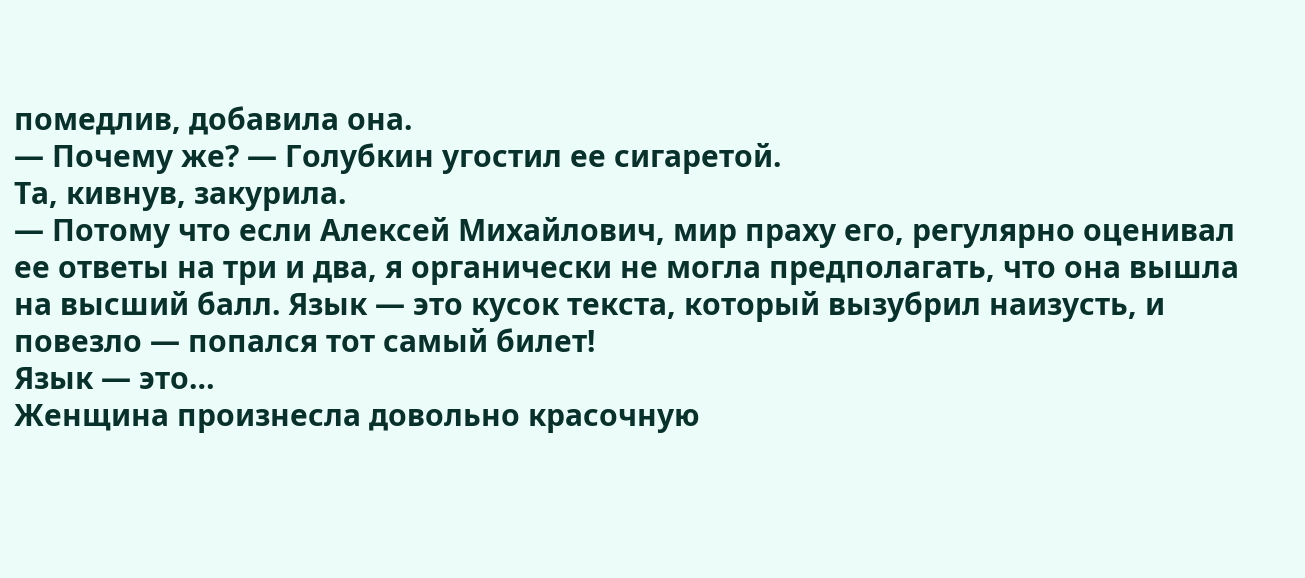помедлив, добавила она.
— Почему же? — Голубкин угостил ее сигаретой.
Та, кивнув, закурила.
— Потому что если Алексей Михайлович, мир праху его, регулярно оценивал ее ответы на три и два, я органически не могла предполагать, что она вышла на высший балл. Язык — это кусок текста, который вызубрил наизусть, и повезло — попался тот самый билет!
Язык — это…
Женщина произнесла довольно красочную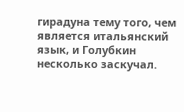гирадуна тему того, чем является итальянский язык, и Голубкин несколько заскучал.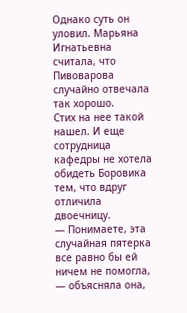Однако суть он уловил. Марьяна Игнатьевна считала, что Пивоварова случайно отвечала так хорошо.
Стих на нее такой нашел. И еще сотрудница кафедры не хотела обидеть Боровика тем, что вдруг отличила двоечницу.
— Понимаете, эта случайная пятерка все равно бы ей ничем не помогла, — объясняла она,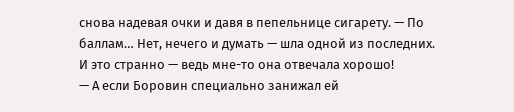снова надевая очки и давя в пепельнице сигарету. — По баллам… Нет, нечего и думать — шла одной из последних. И это странно — ведь мне-то она отвечала хорошо!
— А если Боровин специально занижал ей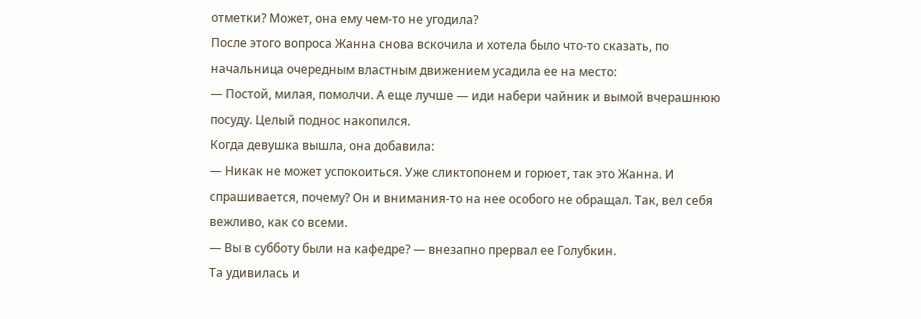отметки? Может, она ему чем-то не угодила?
После этого вопроса Жанна снова вскочила и хотела было что-то сказать, по начальница очередным властным движением усадила ее на место:
— Постой, милая, помолчи. А еще лучше — иди набери чайник и вымой вчерашнюю посуду. Целый поднос накопился.
Когда девушка вышла, она добавила:
— Никак не может успокоиться. Уже сликтопонем и горюет, так это Жанна. И спрашивается, почему? Он и внимания-то на нее особого не обращал. Так, вел себя вежливо, как со всеми.
— Вы в субботу были на кафедре? — внезапно прервал ее Голубкин.
Та удивилась и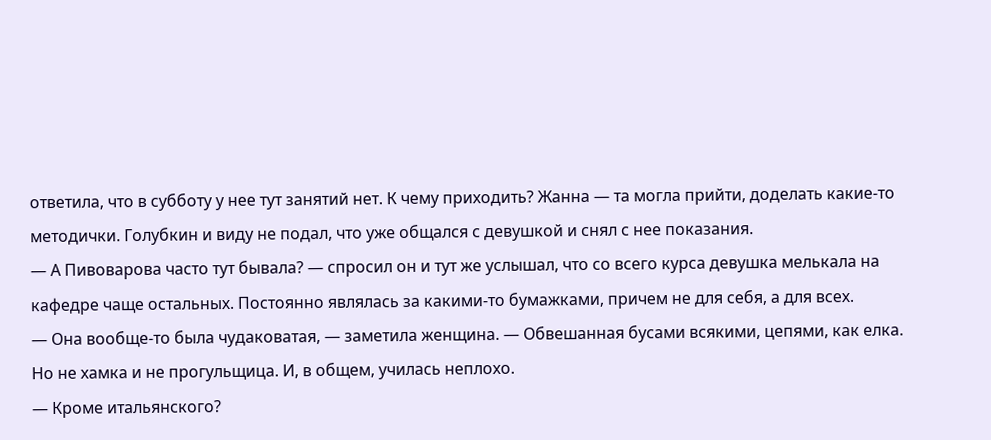ответила, что в субботу у нее тут занятий нет. К чему приходить? Жанна — та могла прийти, доделать какие-то методички. Голубкин и виду не подал, что уже общался с девушкой и снял с нее показания.
— А Пивоварова часто тут бывала? — спросил он и тут же услышал, что со всего курса девушка мелькала на кафедре чаще остальных. Постоянно являлась за какими-то бумажками, причем не для себя, а для всех.
— Она вообще-то была чудаковатая, — заметила женщина. — Обвешанная бусами всякими, цепями, как елка. Но не хамка и не прогульщица. И, в общем, училась неплохо.
— Кроме итальянского?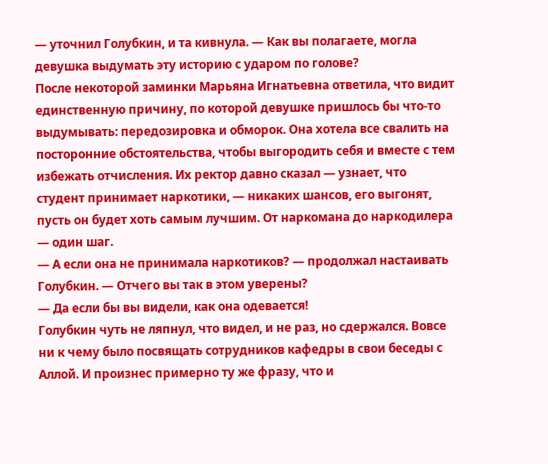— уточнил Голубкин, и та кивнула. — Как вы полагаете, могла девушка выдумать эту историю с ударом по голове?
После некоторой заминки Марьяна Игнатьевна ответила, что видит единственную причину, по которой девушке пришлось бы что-то выдумывать: передозировка и обморок. Она хотела все свалить на посторонние обстоятельства, чтобы выгородить себя и вместе с тем избежать отчисления. Их ректор давно сказал — узнает, что студент принимает наркотики, — никаких шансов, его выгонят, пусть он будет хоть самым лучшим. От наркомана до наркодилера — один шаг.
— А если она не принимала наркотиков? — продолжал настаивать Голубкин. — Отчего вы так в этом уверены?
— Да если бы вы видели, как она одевается!
Голубкин чуть не ляпнул, что видел, и не раз, но сдержался. Вовсе ни к чему было посвящать сотрудников кафедры в свои беседы с Аллой. И произнес примерно ту же фразу, что и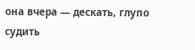она вчера — дескать, глупо судить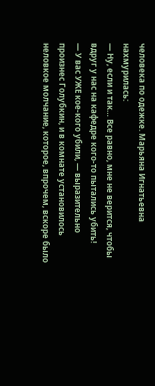человека по одежке. Марьяна Игнатьевна нахмурилась:
— Ну, если и так… Все равно, мне не верится, чтобы вдруг у нас на кафедре кого-то пытались убить!
— У вас УЖЕ кое-кого убили, — выразительно произнес Голубкин, и в комнате установилось неловкое молчание, которое, впрочем, вскоре было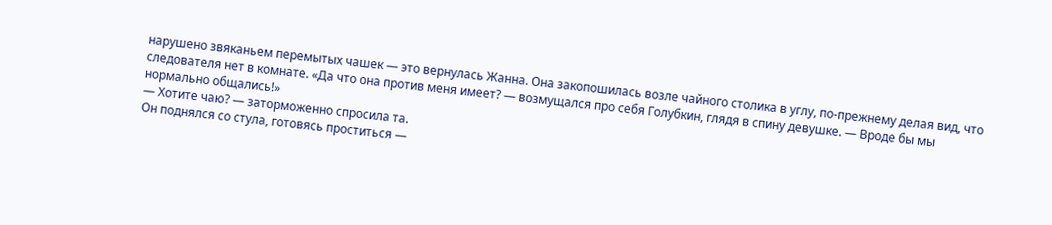нарушено звяканьем перемытых чашек — это вернулась Жанна. Она закопошилась возле чайного столика в углу, по-прежнему делая вид, что следователя нет в комнате. «Да что она против меня имеет? — возмущался про себя Голубкин, глядя в спину девушке. — Вроде бы мы нормально общались!»
— Хотите чаю? — заторможенно спросила та.
Он поднялся со стула, готовясь проститься —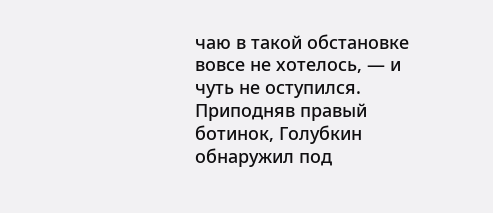чаю в такой обстановке вовсе не хотелось, — и чуть не оступился. Приподняв правый ботинок, Голубкин обнаружил под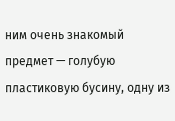ним очень знакомый предмет — голубую пластиковую бусину, одну из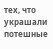тех, что украшали потешные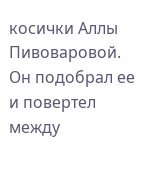косички Аллы Пивоваровой. Он подобрал ее и повертел между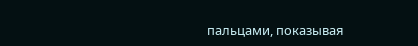пальцами, показывая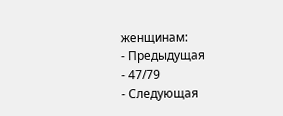женщинам:
- Предыдущая
- 47/79
- Следующая